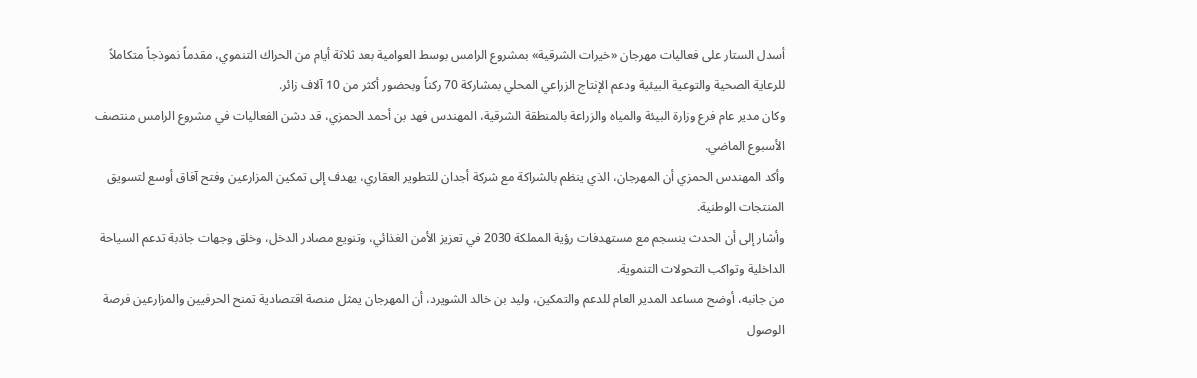أسدل الستار على فعاليات مهرجان «خيرات الشرقية» بمشروع الرامس بوسط العوامية بعد ثلاثة أيام من الحراك التنموي، مقدماً نموذجاً متكاملاً للرعاية الصحية والتوعية البيئية ودعم الإنتاج الزراعي المحلي بمشاركة 70 ركناً وبحضور أكثر من 10 آلاف زائر.
وكان مدير عام فرع وزارة البيئة والمياه والزراعة بالمنطقة الشرقية، المهندس فهد بن أحمد الحمزي، قد دشن الفعاليات في مشروع الرامس منتصف الأسبوع الماضي.
وأكد المهندس الحمزي أن المهرجان، الذي ينظم بالشراكة مع شركة أجدان للتطوير العقاري، يهدف إلى تمكين المزارعين وفتح آفاق أوسع لتسويق المنتجات الوطنية.
وأشار إلى أن الحدث ينسجم مع مستهدفات رؤية المملكة 2030 في تعزيز الأمن الغذائي، وتنويع مصادر الدخل، وخلق وجهات جاذبة تدعم السياحة الداخلية وتواكب التحولات التنموية.
من جانبه، أوضح مساعد المدير العام للدعم والتمكين، وليد بن خالد الشويرد، أن المهرجان يمثل منصة اقتصادية تمنح الحرفيين والمزارعين فرصة الوصول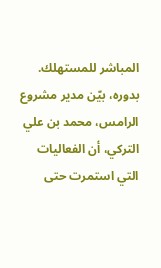المباشر للمستهلك.
بدوره، بيّن مدير مشروع الرامس، محمد بن علي التركي، أن الفعاليات التي استمرت حتى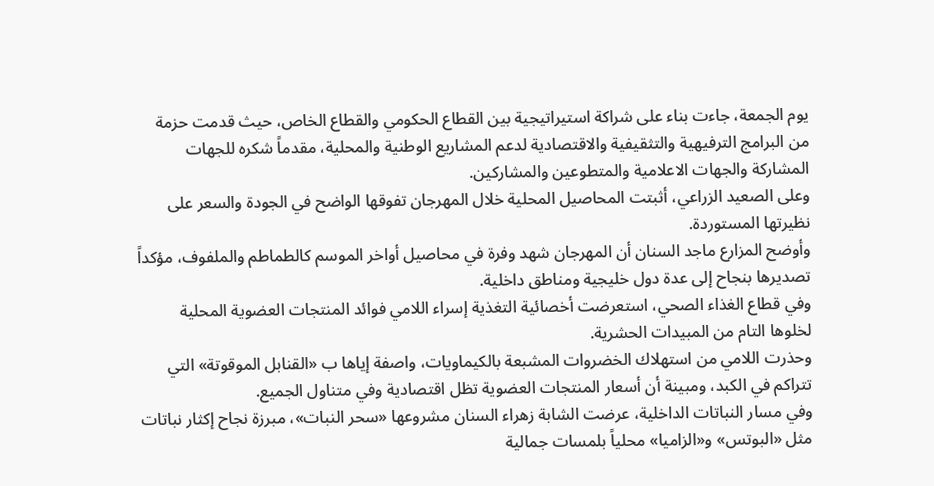يوم الجمعة، جاءت بناء على شراكة استيراتيجية بين القطاع الحكومي والقطاع الخاص، حيث قدمت حزمة من البرامج الترفيهية والتثقيفية والاقتصادية لدعم المشاريع الوطنية والمحلية، مقدماً شكره للجهات المشاركة والجهات الاعلامية والمتطوعين والمشاركين.
وعلى الصعيد الزراعي، أثبتت المحاصيل المحلية خلال المهرجان تفوقها الواضح في الجودة والسعر على نظيرتها المستوردة.
وأوضح المزارع ماجد السنان أن المهرجان شهد وفرة في محاصيل أواخر الموسم كالطماطم والملفوف، مؤكداً تصديرها بنجاح إلى عدة دول خليجية ومناطق داخلية.
وفي قطاع الغذاء الصحي، استعرضت أخصائية التغذية إسراء اللامي فوائد المنتجات العضوية المحلية لخلوها التام من المبيدات الحشرية.
وحذرت اللامي من استهلاك الخضروات المشبعة بالكيماويات، واصفة إياها ب «القنابل الموقوتة» التي تتراكم في الكبد، ومبينة أن أسعار المنتجات العضوية تظل اقتصادية وفي متناول الجميع.
وفي مسار النباتات الداخلية، عرضت الشابة زهراء السنان مشروعها «سحر النبات»، مبرزة نجاح إكثار نباتات مثل «البوتس» و«الزاميا» محلياً بلمسات جمالية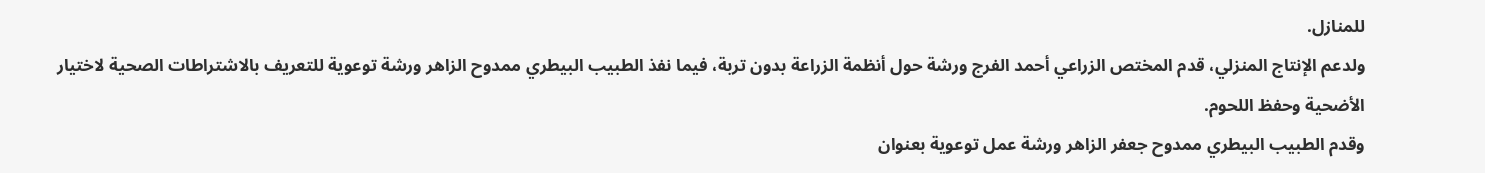للمنازل.
ولدعم الإنتاج المنزلي، قدم المختص الزراعي أحمد الفرج ورشة حول أنظمة الزراعة بدون تربة، فيما نفذ الطبيب البيطري ممدوح الزاهر ورشة توعوية للتعريف بالاشتراطات الصحية لاختيار الأضحية وحفظ اللحوم.
وقدم الطبيب البيطري ممدوح جعفر الزاهر ورشة عمل توعوية بعنوان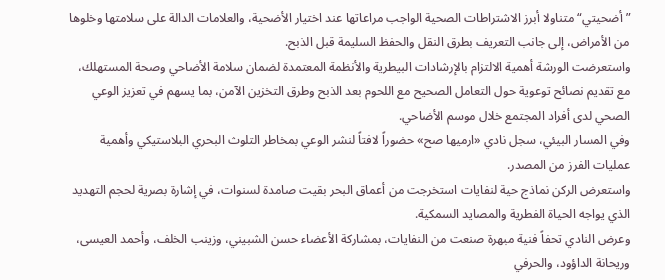”أضحيتي“ متناولا أبرز الاشتراطات الصحية الواجب مراعاتها عند اختيار الأضحية، والعلامات الدالة على سلامتها وخلوها من الأمراض، إلى جانب التعريف بطرق النقل والحفظ السليمة قبل الذبح.
واستعرضت الورشة أهمية الالتزام بالإرشادات البيطرية والأنظمة المعتمدة لضمان سلامة الأضاحي وصحة المستهلك، مع تقديم نصائح توعوية حول التعامل الصحيح مع اللحوم بعد الذبح وطرق التخزين الآمن، بما يسهم في تعزيز الوعي الصحي لدى أفراد المجتمع خلال موسم الأضاحي.
وفي المسار البيئي، سجل نادي «ارميها صح» حضوراً لافتاً لنشر الوعي بمخاطر التلوث البحري البلاستيكي وأهمية عمليات الفرز من المصدر.
واستعرض الركن نماذج حية لنفايات استخرجت من أعماق البحر بقيت صامدة لسنوات، في إشارة بصرية لحجم التهديد الذي يواجه الحياة الفطرية والمصايد السمكية.
وعرض النادي تحفاً فنية مبهرة صنعت من النفايات، بمشاركة الأعضاء حسن الشبيني، وزينب الخلف، وأحمد العيسى، وريحانة الداؤود، والحرفي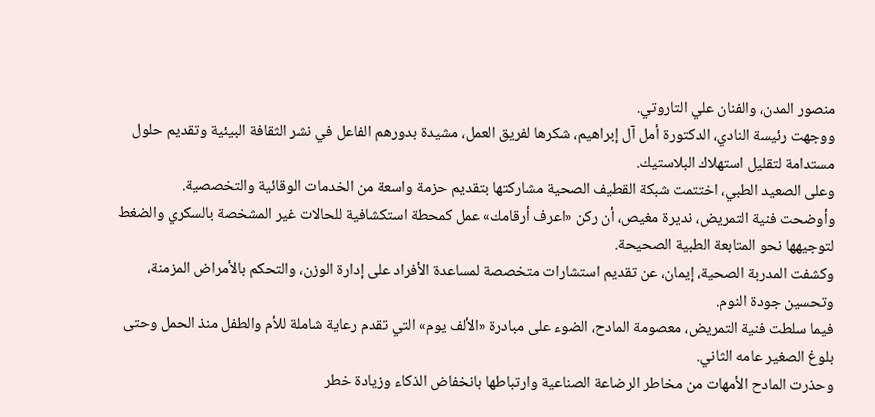منصور المدن، والفنان علي التاروتي.
ووجهت رئيسة النادي، الدكتورة أمل آل إبراهيم، شكرها لفريق العمل، مشيدة بدورهم الفاعل في نشر الثقافة البيئية وتقديم حلول مستدامة لتقليل استهلاك البلاستيك.
وعلى الصعيد الطبي، اختتمت شبكة القطيف الصحية مشاركتها بتقديم حزمة واسعة من الخدمات الوقائية والتخصصية.
وأوضحت فنية التمريض، نديرة مغيص، أن ركن «اعرف أرقامك» عمل كمحطة استكشافية للحالات غير المشخصة بالسكري والضغط لتوجيهها نحو المتابعة الطبية الصحيحة.
وكشفت المدربة الصحية، إيمان، عن تقديم استشارات متخصصة لمساعدة الأفراد على إدارة الوزن، والتحكم بالأمراض المزمنة، وتحسين جودة النوم.
فيما سلطت فنية التمريض، معصومة المادح، الضوء على مبادرة «الألف يوم» التي تقدم رعاية شاملة للأم والطفل منذ الحمل وحتى بلوغ الصغير عامه الثاني.
وحذرت المادح الأمهات من مخاطر الرضاعة الصناعية وارتباطها بانخفاض الذكاء وزيادة خطر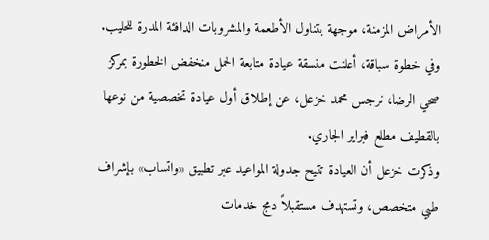الأمراض المزمنة، موجهة بتناول الأطعمة والمشروبات الدافئة المدرة للحليب.
وفي خطوة سباقة، أعلنت منسقة عيادة متابعة الحمل منخفض الخطورة بمركز صحي الرضا، نرجس محمد خزعل، عن إطلاق أول عيادة تخصصية من نوعها بالقطيف مطلع فبراير الجاري.
وذكرت خزعل أن العيادة تتيح جدولة المواعيد عبر تطبيق «واتساب» بإشراف طبي متخصص، وتستهدف مستقبلاً دمج خدمات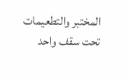المختبر والتطعيمات تحت سقف واحد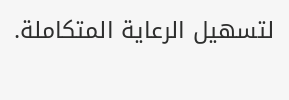لتسهيل الرعاية المتكاملة.